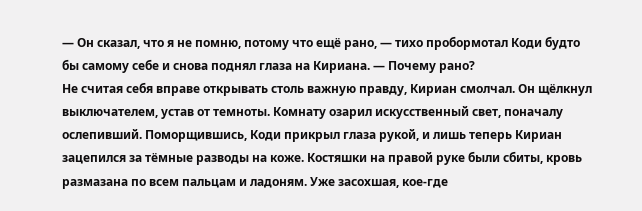— Он сказал, что я не помню, потому что ещё рано, — тихо пробормотал Коди будто бы самому себе и снова поднял глаза на Кириана. — Почему рано?
Не считая себя вправе открывать столь важную правду, Кириан смолчал. Он щёлкнул выключателем, устав от темноты. Комнату озарил искусственный свет, поначалу ослепивший. Поморщившись, Коди прикрыл глаза рукой, и лишь теперь Кириан зацепился за тёмные разводы на коже. Костяшки на правой руке были сбиты, кровь размазана по всем пальцам и ладоням. Уже засохшая, кое-где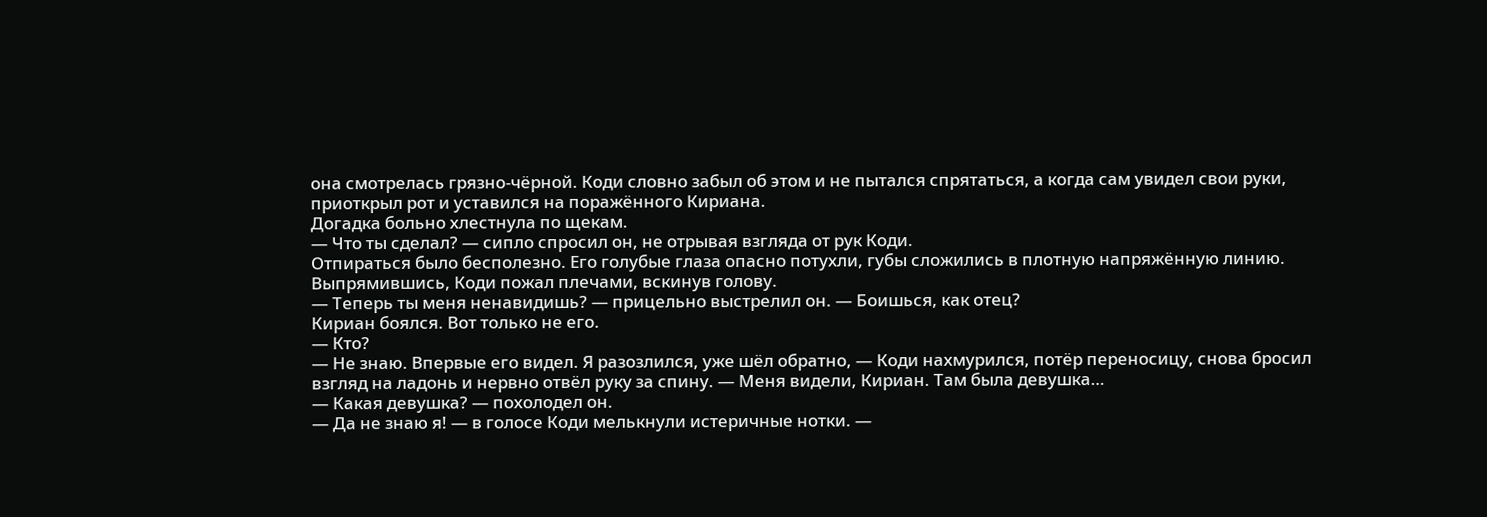она смотрелась грязно-чёрной. Коди словно забыл об этом и не пытался спрятаться, а когда сам увидел свои руки, приоткрыл рот и уставился на поражённого Кириана.
Догадка больно хлестнула по щекам.
— Что ты сделал? — сипло спросил он, не отрывая взгляда от рук Коди.
Отпираться было бесполезно. Его голубые глаза опасно потухли, губы сложились в плотную напряжённую линию. Выпрямившись, Коди пожал плечами, вскинув голову.
— Теперь ты меня ненавидишь? — прицельно выстрелил он. — Боишься, как отец?
Кириан боялся. Вот только не его.
— Кто?
— Не знаю. Впервые его видел. Я разозлился, уже шёл обратно, — Коди нахмурился, потёр переносицу, снова бросил взгляд на ладонь и нервно отвёл руку за спину. — Меня видели, Кириан. Там была девушка…
— Какая девушка? — похолодел он.
— Да не знаю я! — в голосе Коди мелькнули истеричные нотки. —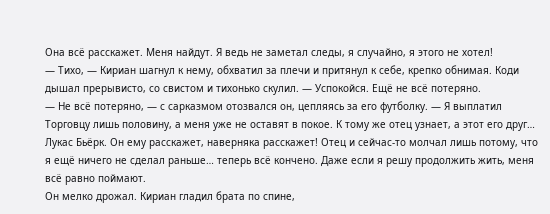Она всё расскажет. Меня найдут. Я ведь не заметал следы, я случайно, я этого не хотел!
— Тихо, — Кириан шагнул к нему, обхватил за плечи и притянул к себе, крепко обнимая. Коди дышал прерывисто, со свистом и тихонько скулил. — Успокойся. Ещё не всё потеряно.
— Не всё потеряно, — с сарказмом отозвался он, цепляясь за его футболку. — Я выплатил Торговцу лишь половину, а меня уже не оставят в покое. К тому же отец узнает, а этот его друг… Лукас Бьёрк. Он ему расскажет, наверняка расскажет! Отец и сейчас-то молчал лишь потому, что я ещё ничего не сделал раньше… теперь всё кончено. Даже если я решу продолжить жить, меня всё равно поймают.
Он мелко дрожал. Кириан гладил брата по спине,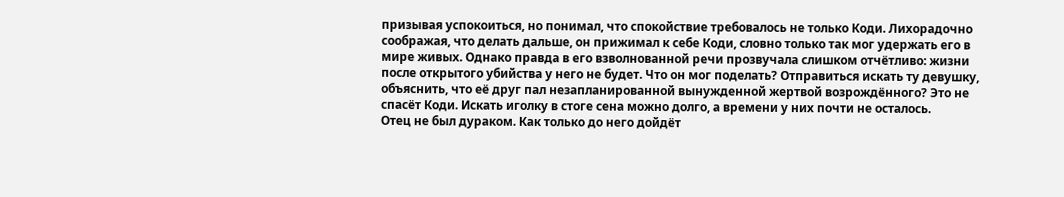призывая успокоиться, но понимал, что спокойствие требовалось не только Коди. Лихорадочно соображая, что делать дальше, он прижимал к себе Коди, словно только так мог удержать его в мире живых. Однако правда в его взволнованной речи прозвучала слишком отчётливо: жизни после открытого убийства у него не будет. Что он мог поделать? Отправиться искать ту девушку, объяснить, что её друг пал незапланированной вынужденной жертвой возрождённого? Это не спасёт Коди. Искать иголку в стоге сена можно долго, а времени у них почти не осталось.
Отец не был дураком. Как только до него дойдёт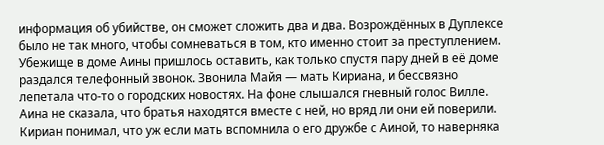информация об убийстве, он сможет сложить два и два. Возрождённых в Дуплексе было не так много, чтобы сомневаться в том, кто именно стоит за преступлением.
Убежище в доме Аины пришлось оставить, как только спустя пару дней в её доме раздался телефонный звонок. Звонила Майя — мать Кириана, и бессвязно лепетала что-то о городских новостях. На фоне слышался гневный голос Вилле. Аина не сказала, что братья находятся вместе с ней, но вряд ли они ей поверили. Кириан понимал, что уж если мать вспомнила о его дружбе с Аиной, то наверняка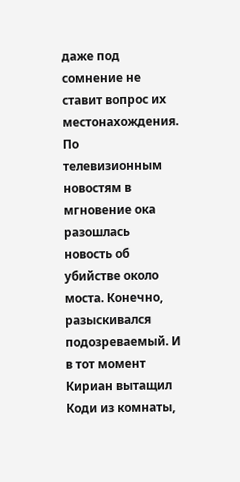даже под сомнение не ставит вопрос их местонахождения.
По телевизионным новостям в мгновение ока разошлась новость об убийстве около моста. Конечно, разыскивался подозреваемый. И в тот момент Кириан вытащил Коди из комнаты,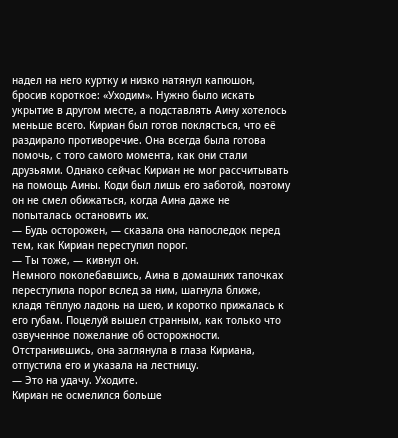надел на него куртку и низко натянул капюшон, бросив короткое: «Уходим». Нужно было искать укрытие в другом месте, а подставлять Аину хотелось меньше всего. Кириан был готов поклясться, что её раздирало противоречие. Она всегда была готова помочь, с того самого момента, как они стали друзьями. Однако сейчас Кириан не мог рассчитывать на помощь Аины. Коди был лишь его заботой, поэтому он не смел обижаться, когда Аина даже не попыталась остановить их.
— Будь осторожен, — сказала она напоследок перед тем, как Кириан переступил порог.
— Ты тоже, — кивнул он.
Немного поколебавшись, Аина в домашних тапочках переступила порог вслед за ним, шагнула ближе, кладя тёплую ладонь на шею, и коротко прижалась к его губам. Поцелуй вышел странным, как только что озвученное пожелание об осторожности. Отстранившись, она заглянула в глаза Кириана, отпустила его и указала на лестницу.
— Это на удачу. Уходите.
Кириан не осмелился больше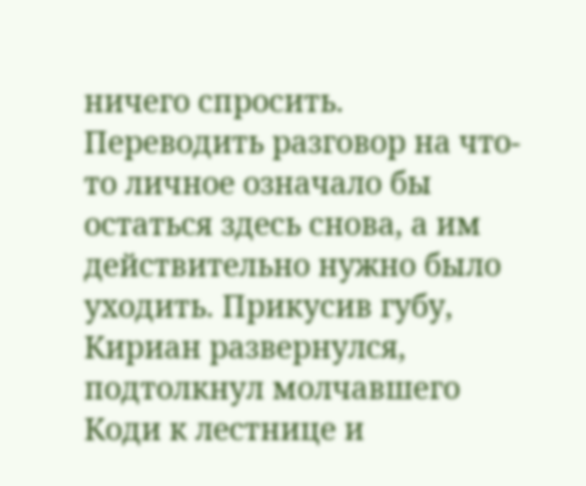ничего спросить. Переводить разговор на что-то личное означало бы остаться здесь снова, а им действительно нужно было уходить. Прикусив губу, Кириан развернулся, подтолкнул молчавшего Коди к лестнице и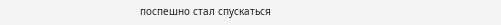поспешно стал спускаться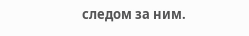следом за ним.